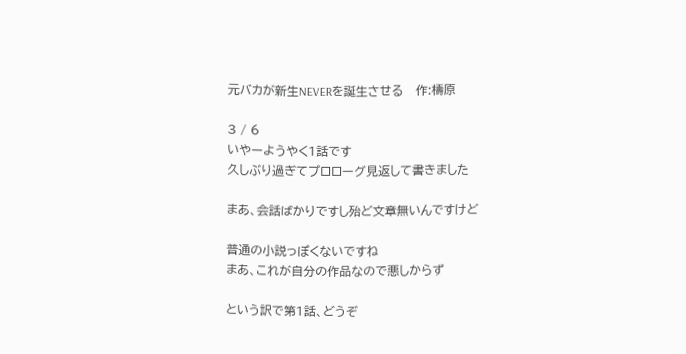元バカが新生NEVERを誕生させる   作:檮原

3 / 6
いやーようやく1話です
久しぶり過ぎてプロローグ見返して書きました

まあ、会話ばかりですし殆ど文章無いんですけど

普通の小説っぽくないですね
まあ、これが自分の作品なので悪しからず

という訳で第1話、どうぞ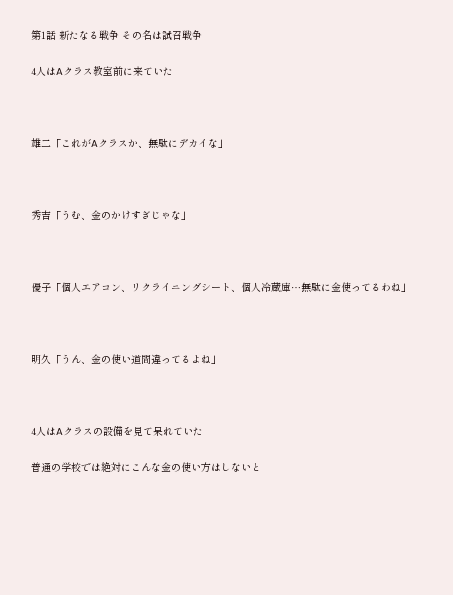第1話 新たなる戦争 その名は試召戦争

4人はAクラス教室前に来ていた



雄二「これがAクラスか、無駄にデカイな」



秀吉「うむ、金のかけすぎじゃな」



優子「個人エアコン、リクライニングシート、個人冷蔵庫…無駄に金使ってるわね」



明久「うん、金の使い道間違ってるよね」



4人はAクラスの設備を見て呆れていた

普通の学校では絶対にこんな金の使い方はしないと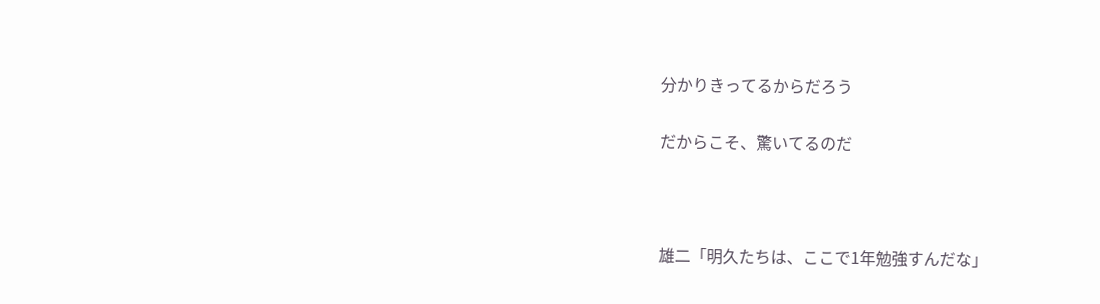分かりきってるからだろう

だからこそ、驚いてるのだ



雄二「明久たちは、ここで1年勉強すんだな」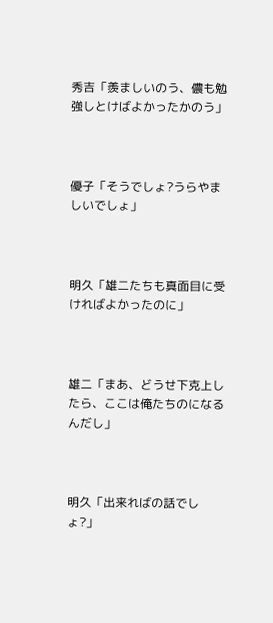秀吉「羨ましいのう、儂も勉強しとけばよかったかのう」



優子「そうでしょ?うらやましいでしょ」



明久「雄二たちも真面目に受ければよかったのに」



雄二「まあ、どうせ下克上したら、ここは俺たちのになるんだし」



明久「出来ればの話でしょ?」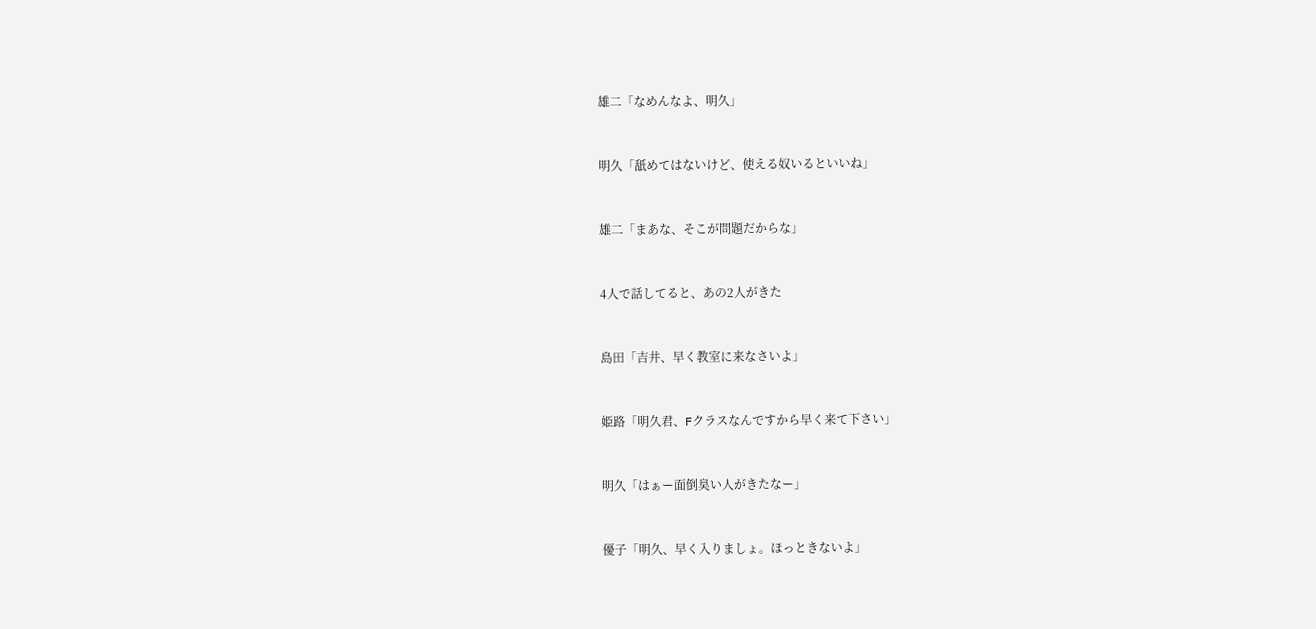雄二「なめんなよ、明久」



明久「舐めてはないけど、使える奴いるといいね」



雄二「まあな、そこが問題だからな」



4人で話してると、あの2人がきた



島田「吉井、早く教室に来なさいよ」



姫路「明久君、Fクラスなんですから早く来て下さい」



明久「はぁー面倒臭い人がきたなー」



優子「明久、早く入りましょ。ほっときないよ」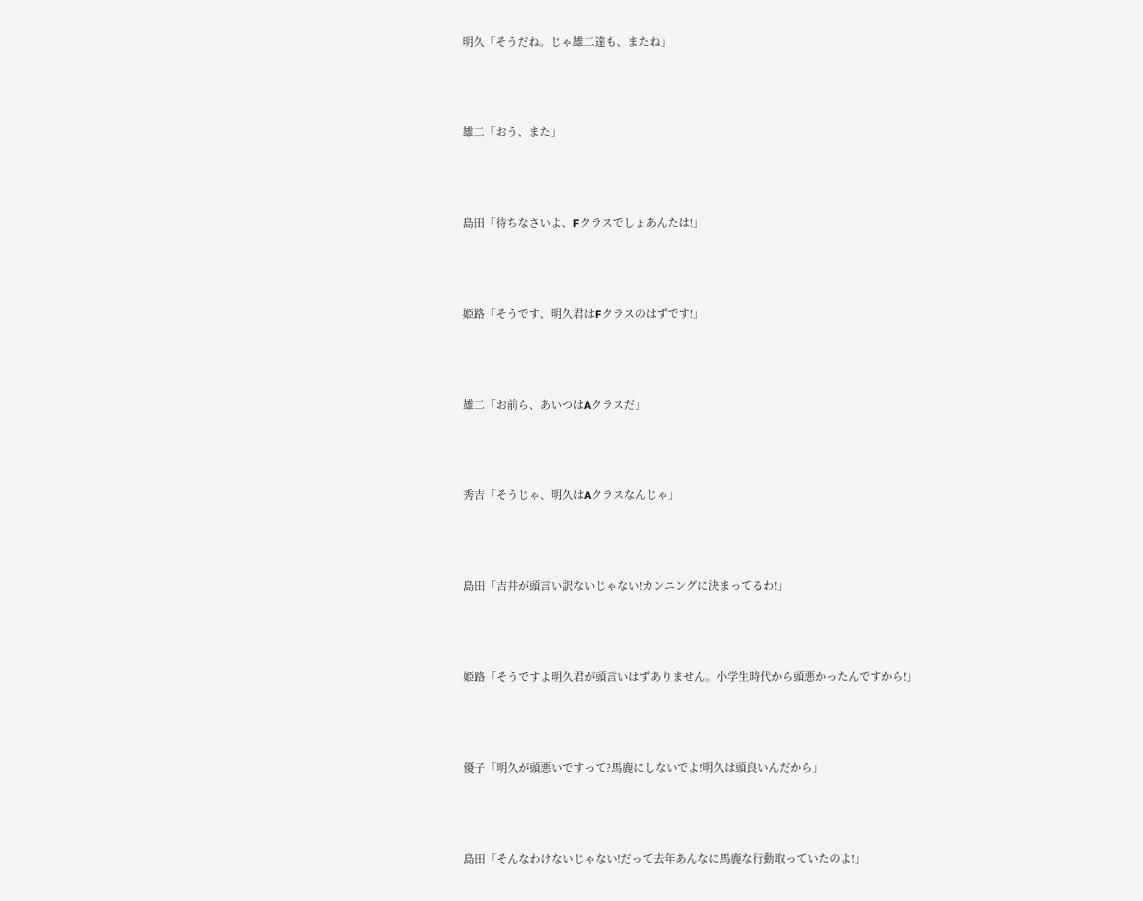明久「そうだね。じゃ雄二達も、またね」



雄二「おう、また」



島田「待ちなさいよ、Fクラスでしょあんたは!」



姫路「そうです、明久君はFクラスのはずです!」



雄二「お前ら、あいつはAクラスだ」



秀吉「そうじゃ、明久はAクラスなんじゃ」



島田「吉井が頭言い訳ないじゃない!カンニングに決まってるわ!」



姫路「そうですよ明久君が頭言いはずありません。小学生時代から頭悪かったんですから!」



優子「明久が頭悪いですって?馬鹿にしないでよ!明久は頭良いんだから」



島田「そんなわけないじゃない!だって去年あんなに馬鹿な行動取っていたのよ!」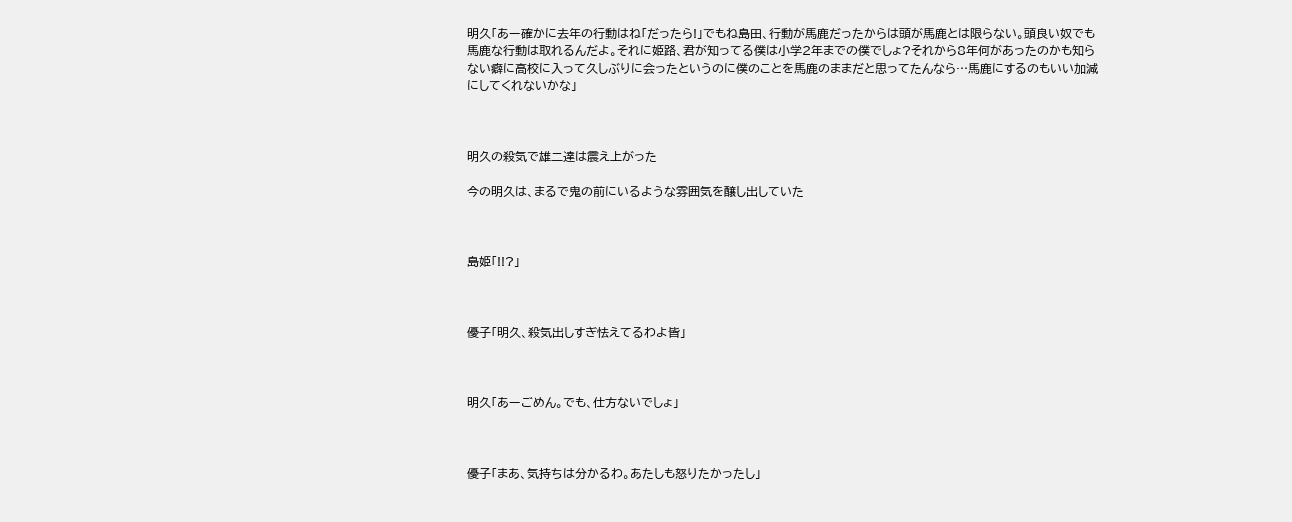明久「あー確かに去年の行動はね「だったら!」でもね島田、行動が馬鹿だったからは頭が馬鹿とは限らない。頭良い奴でも馬鹿な行動は取れるんだよ。それに姫路、君が知ってる僕は小学2年までの僕でしょ?それから8年何があったのかも知らない癖に高校に入って久しぶりに会ったというのに僕のことを馬鹿のままだと思ってたんなら…馬鹿にするのもいい加減にしてくれないかな」



明久の殺気で雄二達は震え上がった

今の明久は、まるで鬼の前にいるような雰囲気を醸し出していた



島姫「!!?」



優子「明久、殺気出しすぎ怯えてるわよ皆」



明久「あーごめん。でも、仕方ないでしょ」



優子「まあ、気持ちは分かるわ。あたしも怒りたかったし」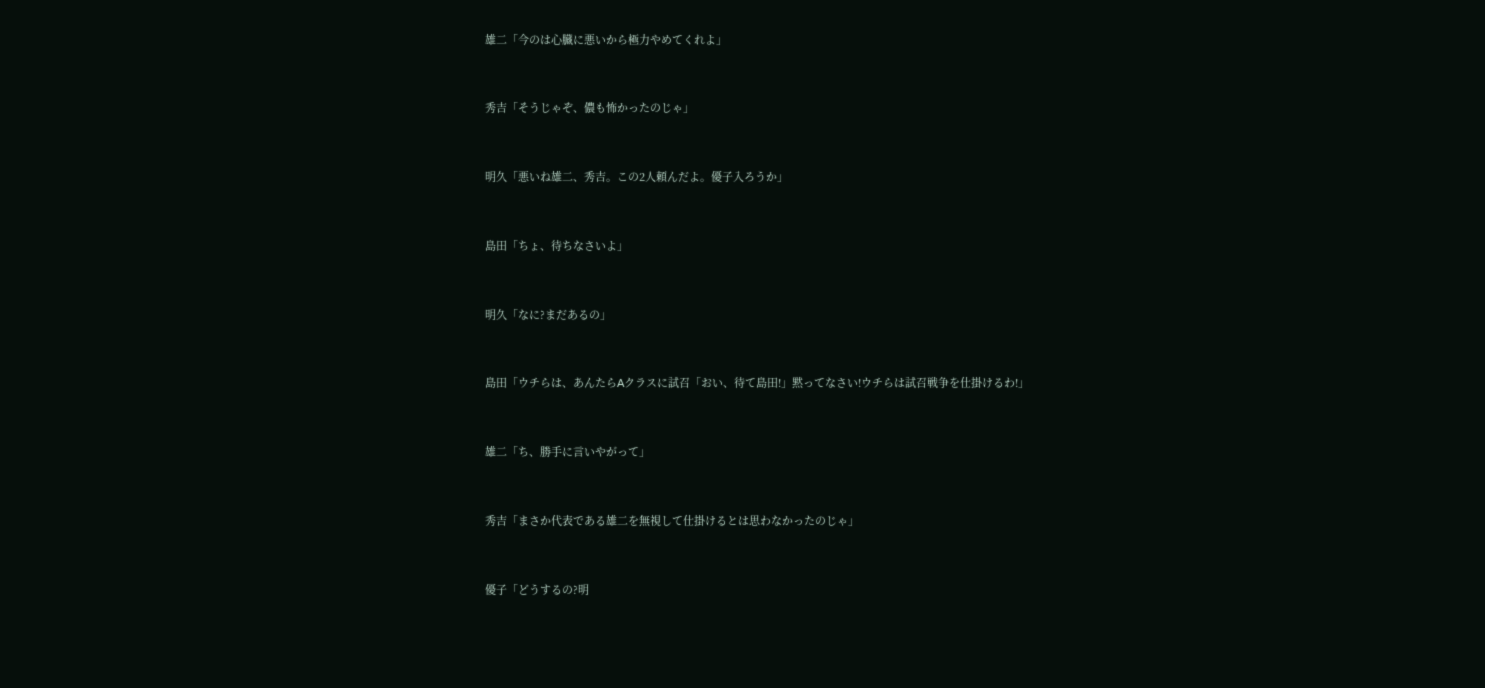雄二「今のは心臓に悪いから極力やめてくれよ」



秀吉「そうじゃぞ、儂も怖かったのじゃ」



明久「悪いね雄二、秀吉。この2人頼んだよ。優子入ろうか」



島田「ちょ、待ちなさいよ」



明久「なに?まだあるの」



島田「ウチらは、あんたらAクラスに試召「おい、待て島田!」黙ってなさい!ウチらは試召戦争を仕掛けるわ!」



雄二「ち、勝手に言いやがって」



秀吉「まさか代表である雄二を無視して仕掛けるとは思わなかったのじゃ」



優子「どうするの?明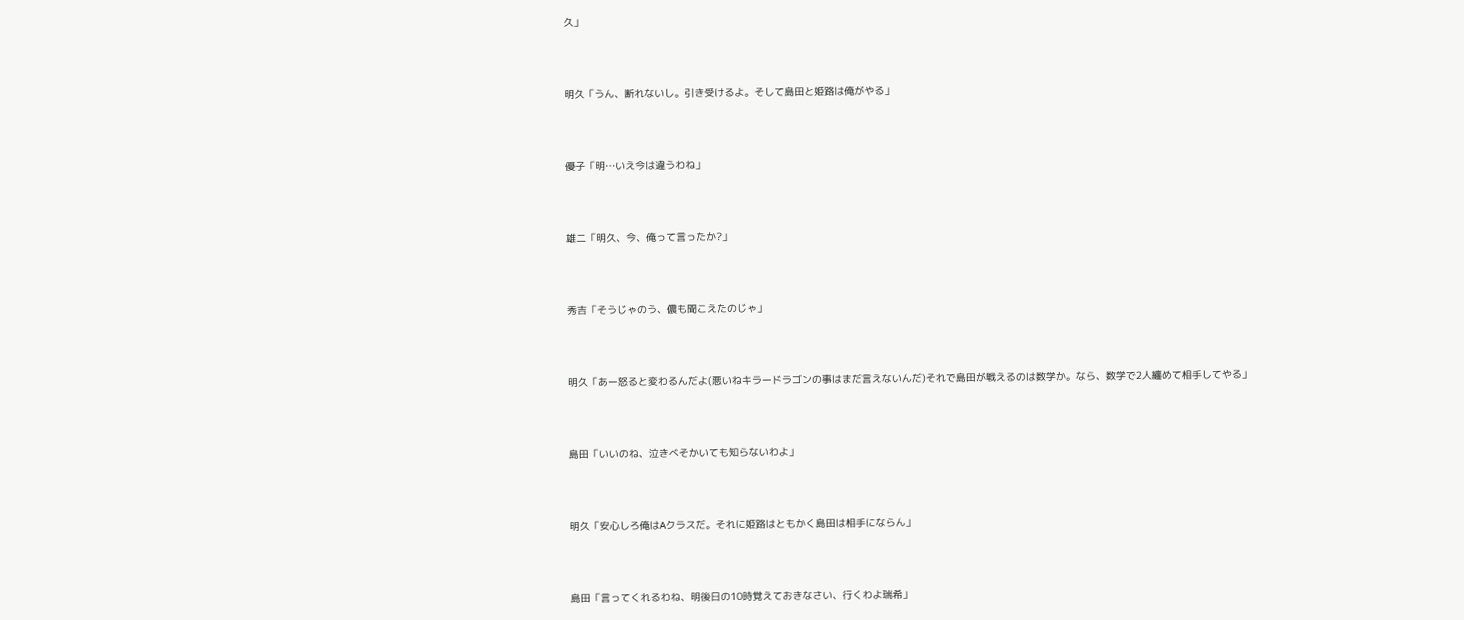久」



明久「うん、断れないし。引き受けるよ。そして島田と姫路は俺がやる」



優子「明…いえ今は違うわね」



雄二「明久、今、俺って言ったか?」



秀吉「そうじゃのう、儂も聞こえたのじゃ」



明久「あー怒ると変わるんだよ(悪いねキラードラゴンの事はまだ言えないんだ)それで島田が戦えるのは数学か。なら、数学で2人纏めて相手してやる」



島田「いいのね、泣きべそかいても知らないわよ」



明久「安心しろ俺はAクラスだ。それに姫路はともかく島田は相手にならん」



島田「言ってくれるわね、明後日の10時覚えておきなさい、行くわよ瑞希」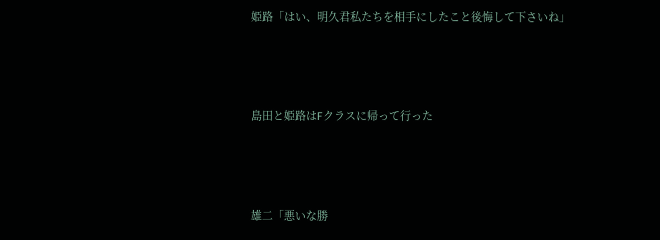姫路「はい、明久君私たちを相手にしたこと後悔して下さいね」



島田と姫路はFクラスに帰って行った



雄二「悪いな勝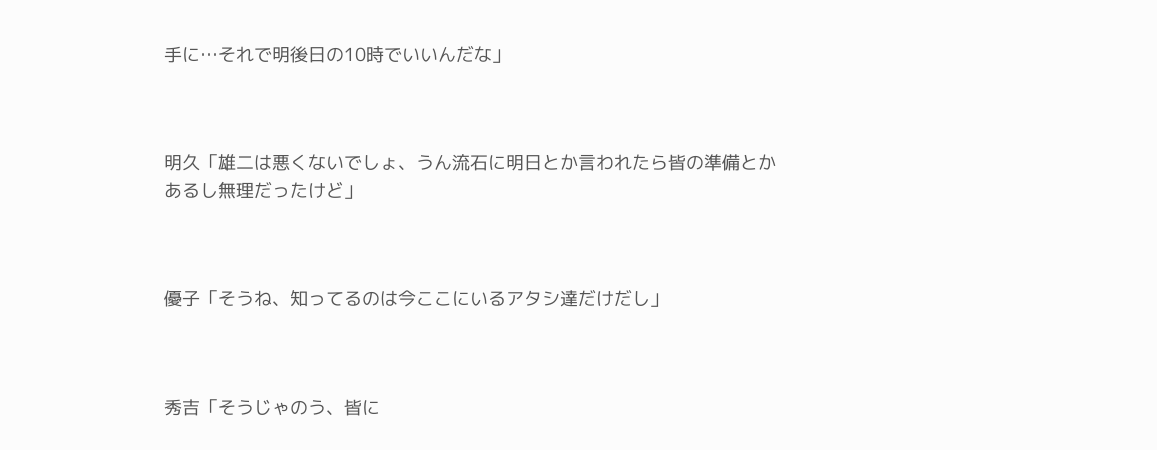手に…それで明後日の10時でいいんだな」



明久「雄二は悪くないでしょ、うん流石に明日とか言われたら皆の準備とかあるし無理だったけど」



優子「そうね、知ってるのは今ここにいるアタシ達だけだし」



秀吉「そうじゃのう、皆に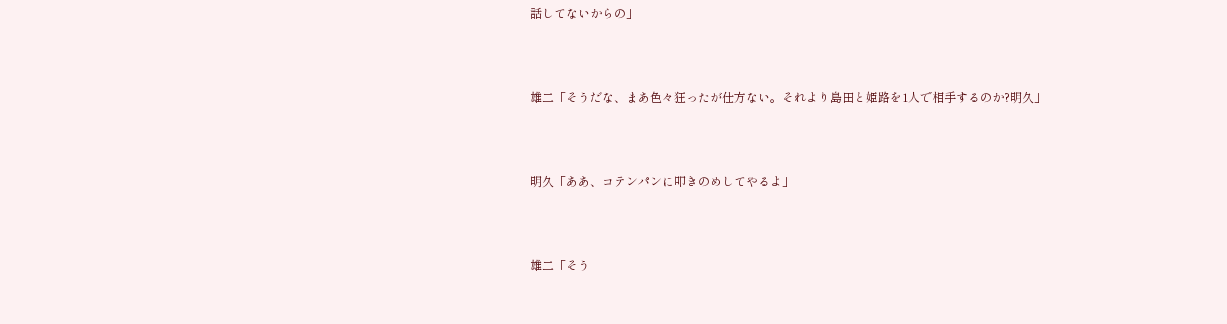話してないからの」



雄二「そうだな、まあ色々狂ったが仕方ない。それより島田と姫路を1人で相手するのか?明久」



明久「ああ、コテンパンに叩きのめしてやるよ」



雄二「そう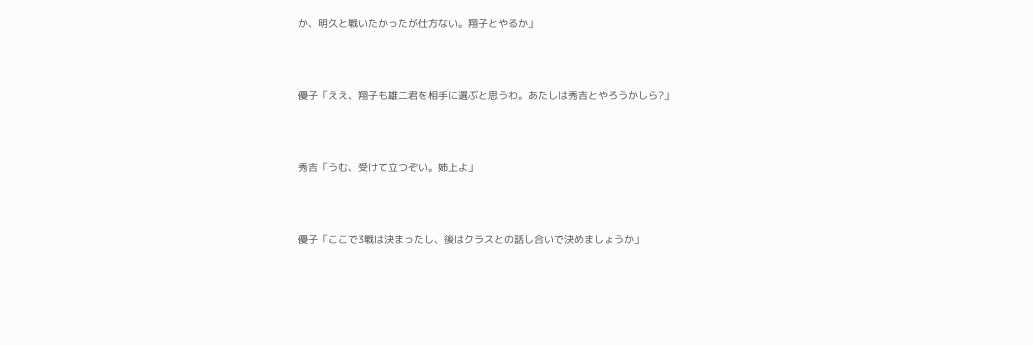か、明久と戦いたかったが仕方ない。翔子とやるか」



優子「ええ、翔子も雄二君を相手に選ぶと思うわ。あたしは秀吉とやろうかしら?」



秀吉「うむ、受けて立つぞい。姉上よ」



優子「ここで3戦は決まったし、後はクラスとの話し合いで決めましょうか」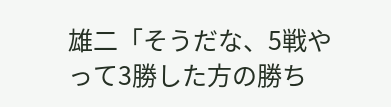雄二「そうだな、5戦やって3勝した方の勝ち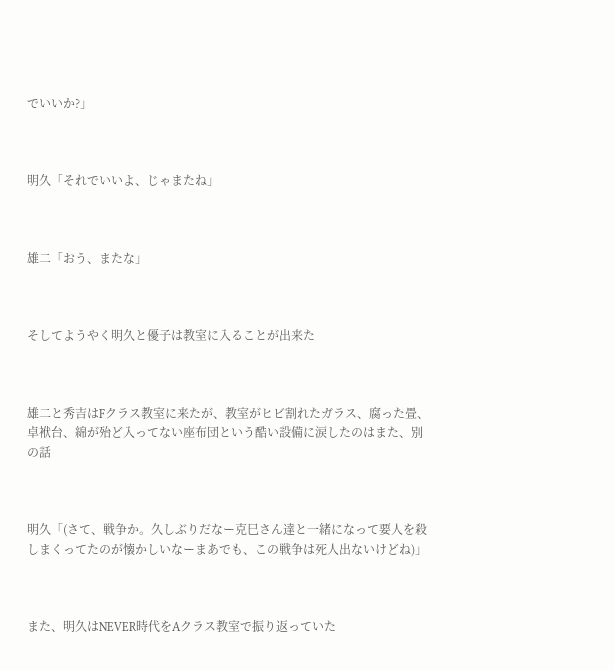でいいか?」



明久「それでいいよ、じゃまたね」



雄二「おう、またな」



そしてようやく明久と優子は教室に入ることが出来た



雄二と秀吉はFクラス教室に来たが、教室がヒビ割れたガラス、腐った畳、卓袱台、綿が殆ど入ってない座布団という酷い設備に涙したのはまた、別の話



明久「(さて、戦争か。久しぶりだなー克巳さん達と一緒になって要人を殺しまくってたのが懐かしいなーまあでも、この戦争は死人出ないけどね)」



また、明久はNEVER時代をAクラス教室で振り返っていた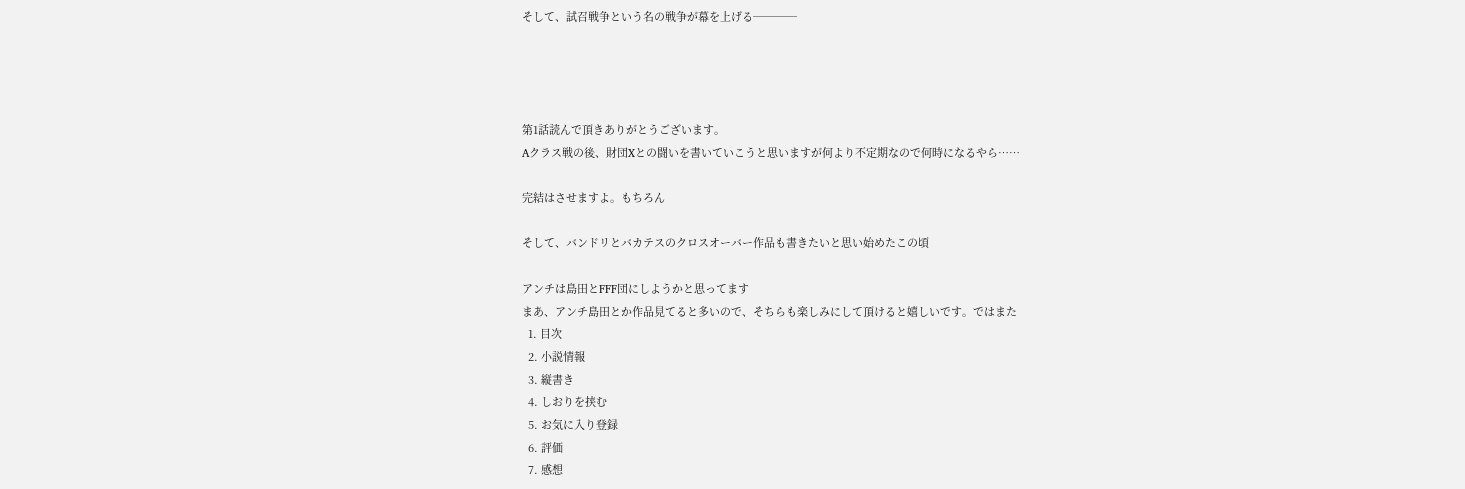そして、試召戦争という名の戦争が幕を上げる────




第1話読んで頂きありがとうございます。
Aクラス戦の後、財団Xとの闘いを書いていこうと思いますが何より不定期なので何時になるやら……

完結はさせますよ。もちろん

そして、バンドリとバカテスのクロスオーバー作品も書きたいと思い始めたこの頃

アンチは島田とFFF団にしようかと思ってます
まあ、アンチ島田とか作品見てると多いので、そちらも楽しみにして頂けると嬉しいです。ではまた
  1. 目次
  2. 小説情報
  3. 縦書き
  4. しおりを挟む
  5. お気に入り登録
  6. 評価
  7. 感想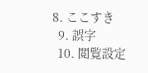8. ここすき
  9. 誤字
  10. 閲覧設定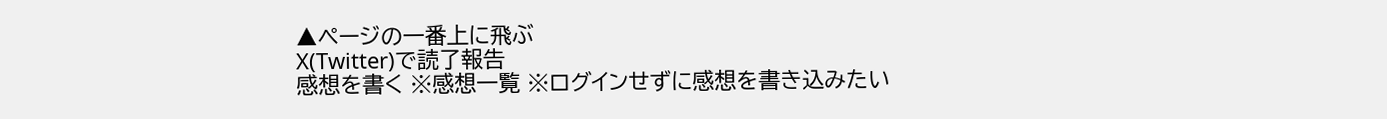▲ページの一番上に飛ぶ
X(Twitter)で読了報告
感想を書く ※感想一覧 ※ログインせずに感想を書き込みたい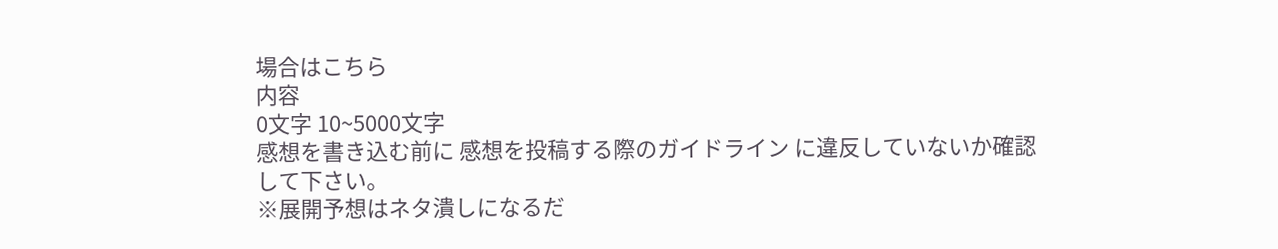場合はこちら
内容
0文字 10~5000文字
感想を書き込む前に 感想を投稿する際のガイドライン に違反していないか確認して下さい。
※展開予想はネタ潰しになるだ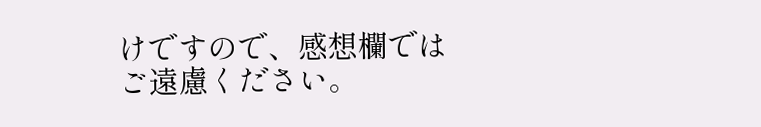けですので、感想欄ではご遠慮ください。